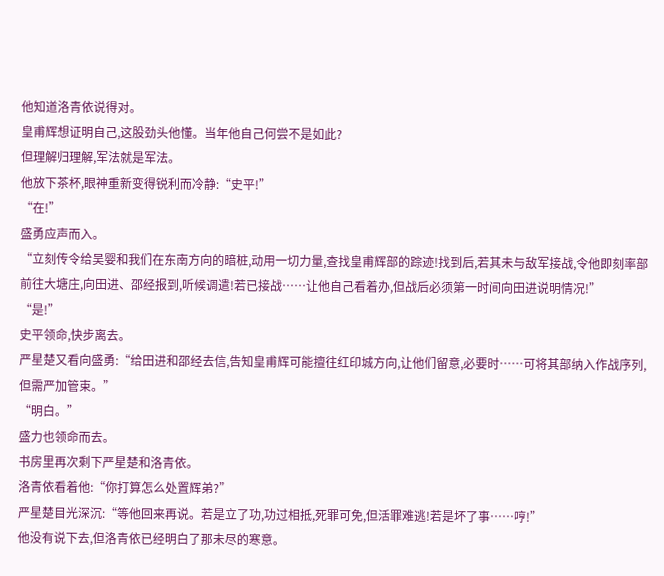他知道洛青依说得对。
皇甫辉想证明自己,这股劲头他懂。当年他自己何尝不是如此?
但理解归理解,军法就是军法。
他放下茶杯,眼神重新变得锐利而冷静:“史平!”
“在!”
盛勇应声而入。
“立刻传令给吴婴和我们在东南方向的暗桩,动用一切力量,查找皇甫辉部的踪迹!找到后,若其未与敌军接战,令他即刻率部前往大塘庄,向田进、邵经报到,听候调遣!若已接战……让他自己看着办,但战后必须第一时间向田进说明情况!”
“是!”
史平领命,快步离去。
严星楚又看向盛勇:“给田进和邵经去信,告知皇甫辉可能擅往红印城方向,让他们留意,必要时……可将其部纳入作战序列,但需严加管束。”
“明白。”
盛力也领命而去。
书房里再次剩下严星楚和洛青依。
洛青依看着他:“你打算怎么处置辉弟?”
严星楚目光深沉:“等他回来再说。若是立了功,功过相抵,死罪可免,但活罪难逃!若是坏了事……哼!”
他没有说下去,但洛青依已经明白了那未尽的寒意。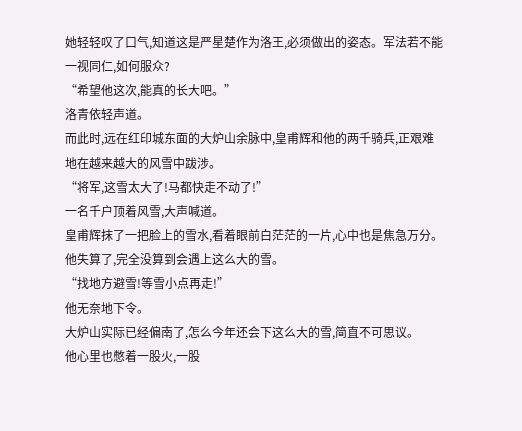她轻轻叹了口气,知道这是严星楚作为洛王,必须做出的姿态。军法若不能一视同仁,如何服众?
“希望他这次,能真的长大吧。”
洛青依轻声道。
而此时,远在红印城东面的大炉山余脉中,皇甫辉和他的两千骑兵,正艰难地在越来越大的风雪中跋涉。
“将军,这雪太大了!马都快走不动了!”
一名千户顶着风雪,大声喊道。
皇甫辉抹了一把脸上的雪水,看着眼前白茫茫的一片,心中也是焦急万分。他失算了,完全没算到会遇上这么大的雪。
“找地方避雪!等雪小点再走!”
他无奈地下令。
大炉山实际已经偏南了,怎么今年还会下这么大的雪,简直不可思议。
他心里也憋着一股火,一股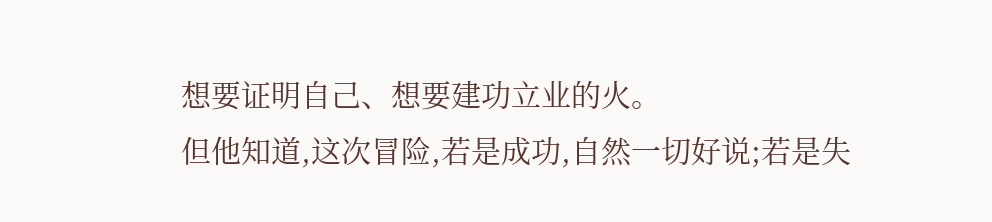想要证明自己、想要建功立业的火。
但他知道,这次冒险,若是成功,自然一切好说;若是失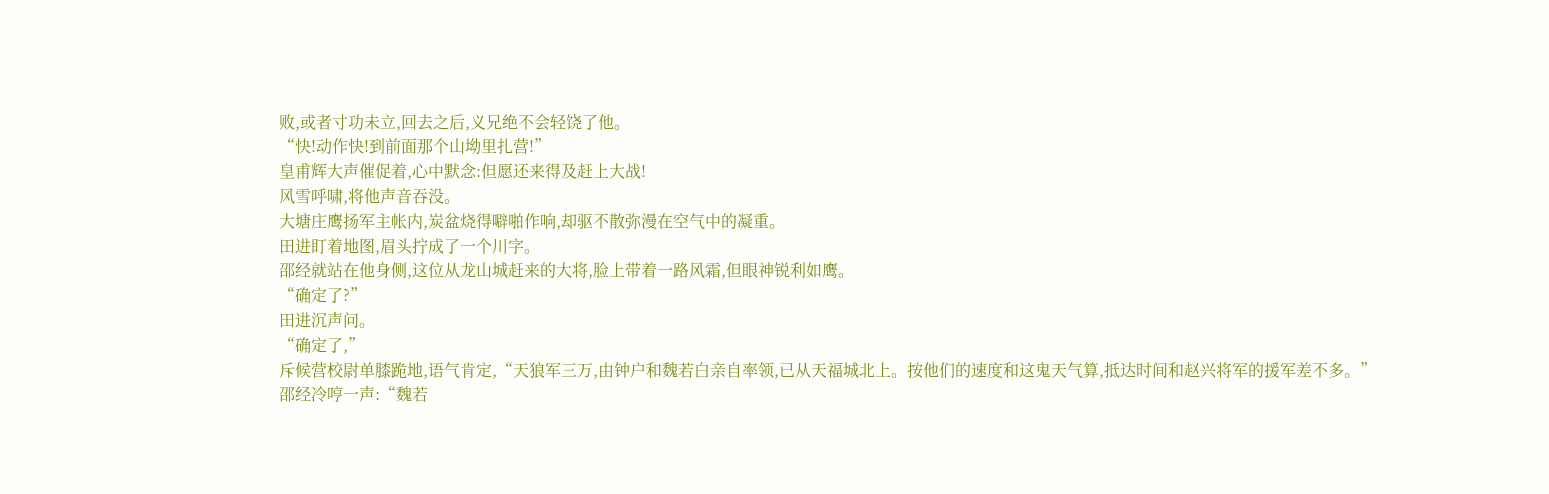败,或者寸功未立,回去之后,义兄绝不会轻饶了他。
“快!动作快!到前面那个山坳里扎营!”
皇甫辉大声催促着,心中默念:但愿还来得及赶上大战!
风雪呼啸,将他声音吞没。
大塘庄鹰扬军主帐内,炭盆烧得噼啪作响,却驱不散弥漫在空气中的凝重。
田进盯着地图,眉头拧成了一个川字。
邵经就站在他身侧,这位从龙山城赶来的大将,脸上带着一路风霜,但眼神锐利如鹰。
“确定了?”
田进沉声问。
“确定了,”
斥候营校尉单膝跪地,语气肯定,“天狼军三万,由钟户和魏若白亲自率领,已从天福城北上。按他们的速度和这鬼天气算,抵达时间和赵兴将军的援军差不多。”
邵经冷哼一声:“魏若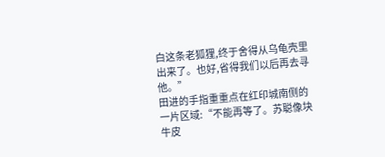白这条老狐狸,终于舍得从乌龟壳里出来了。也好,省得我们以后再去寻他。”
田进的手指重重点在红印城南侧的一片区域:“不能再等了。苏聪像块牛皮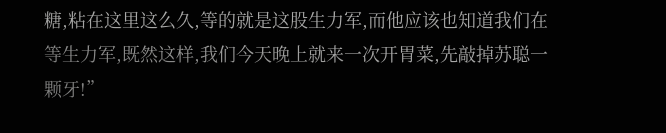糖,粘在这里这么久,等的就是这股生力军,而他应该也知道我们在等生力军,既然这样,我们今天晚上就来一次开胃菜,先敲掉苏聪一颗牙!”